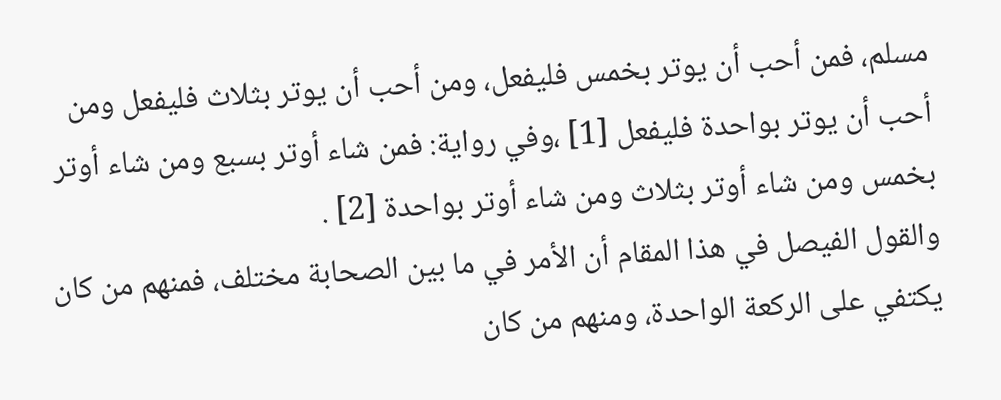مسلم، فمن أحب أن يوتر بخمس فليفعل، ومن أحب أن يوتر بثلاث فليفعل ومن أحب أن يوتر بواحدة فليفعل [1] ،وفي رواية: فمن شاء أوتر بسبع ومن شاء أوتر بخمس ومن شاء أوتر بثلاث ومن شاء أوتر بواحدة [2] .
والقول الفيصل في هذا المقام أن الأمر في ما بين الصحابة مختلف، فمنهم من كان يكتفي على الركعة الواحدة، ومنهم من كان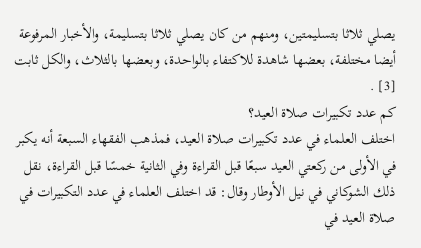يصلي ثلاثا بتسليمتين، ومنهم من كان يصلي ثلاثا بتسليمة، والأخبار المرفوعة أيضا مختلفة، بعضها شاهدة للاكتفاء بالواحدة، وبعضها بالثلاث، والكل ثابت [3] .
كم عدد تكبيرات صلاة العيد؟
اختلف العلماء في عدد تكبيرات صلاة العيد، فمذهب الفقهاء السبعة أنه يكبر في الأولى من ركعتي العيد سبعًا قبل القراءة وفي الثانية خمسًا قبل القراءة، نقل ذلك الشوكاني في نيل الأوطار وقال: قد اختلف العلماء في عدد التكبيرات في صلاة العيد في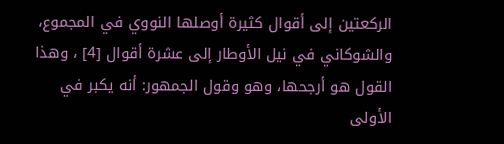الركعتين إلى أقوال كثيرة أوصلها النووي في المجموع، والشوكاني في نيل الأوطار إلى عشرة أقوال [4] ، وهذا القول هو أرجحها، وهو وقول الجمهور: أنه يكبر في الأولى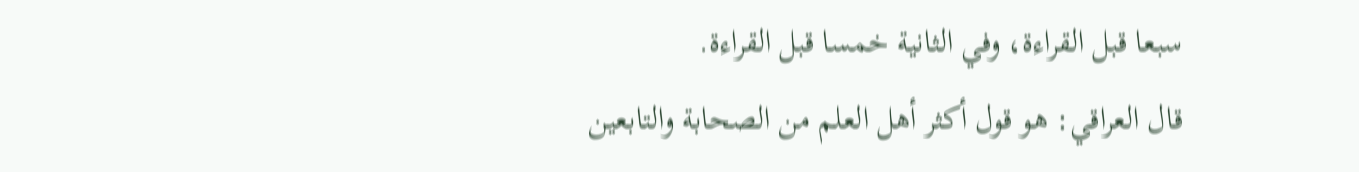سبعا قبل القراءة، وفي الثانية خمسا قبل القراءة.
قال العراقي: هو قول أكثر أهل العلم من الصحابة والتابعين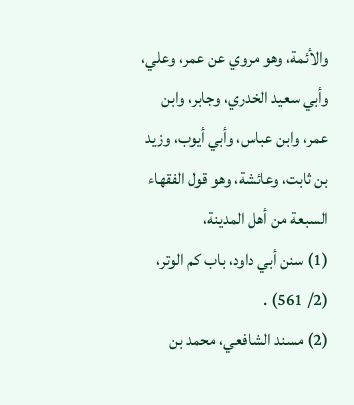والأئمة، وهو مروي عن عمر، وعلي، وأبي سعيد الخدري، وجابر، وابن عمر، وابن عباس، وأبي أيوب، وزيد بن ثابت، وعائشة، وهو قول الفقهاء السبعة من أهل المدينة،
(1) سنن أبي داود، باب كم الوتر، (2/ 561) .
(2) مسند الشافعي، محمد بن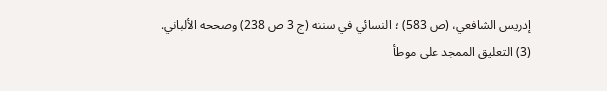إدريس الشافعي، (ص 583) ؛ النسائي في سننه (ج 3 ص 238) وصححه الألباني.
(3) التعليق الممجد على موطأ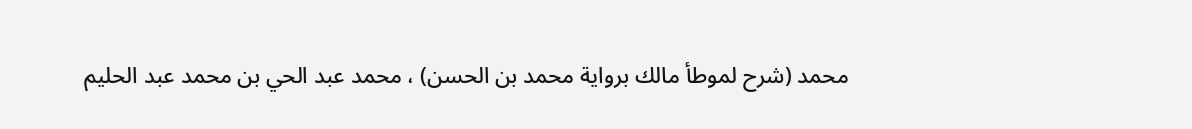محمد (شرح لموطأ مالك برواية محمد بن الحسن) ، محمد عبد الحي بن محمد عبد الحليم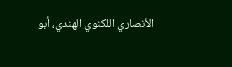الأنصاري اللكنوي الهندي، أبو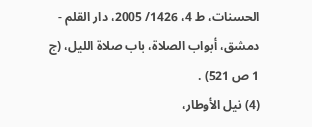الحسنات، ط 4، 1426/ 2005، دار القلم - دمشق، أبواب الصلاة، باب صلاة الليل، (ج 1 ص 521) .
(4) نيل الأوطار،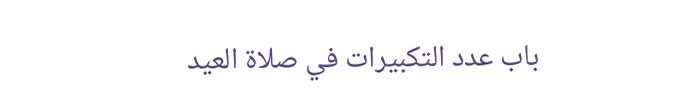باب عدد التكبيرات في صلاة العيد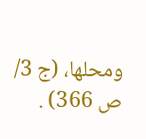ومحلها، (ج 3/ ص 366) .